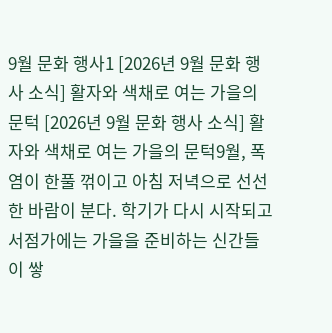9월 문화 행사1 [2026년 9월 문화 행사 소식] 활자와 색채로 여는 가을의 문턱 [2026년 9월 문화 행사 소식] 활자와 색채로 여는 가을의 문턱9월, 폭염이 한풀 꺾이고 아침 저녁으로 선선한 바람이 분다. 학기가 다시 시작되고 서점가에는 가을을 준비하는 신간들이 쌓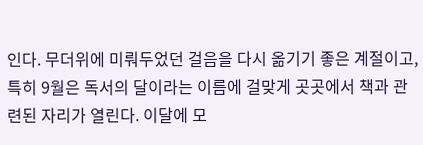인다. 무더위에 미뤄두었던 걸음을 다시 옮기기 좋은 계절이고, 특히 9월은 독서의 달이라는 이름에 걸맞게 곳곳에서 책과 관련된 자리가 열린다. 이달에 모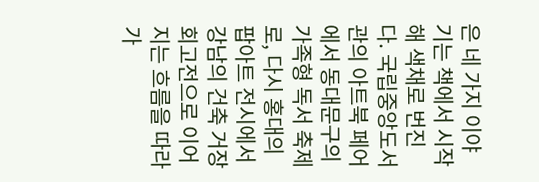은 네 가지 이야기는 책에서 시작해 색채로 번진다. 국립중앙도서관의 아트북 페어에서 동대문구의 가족형 독서 축제로, 다시 홍대의 팝아트 전시에서 강남의 건축 거장 회고전으로 이어지는 흐름을 따라가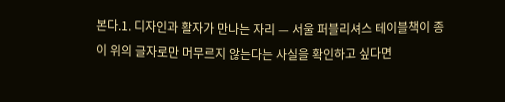본다.1. 디자인과 활자가 만나는 자리 — 서울 퍼블리셔스 테이블책이 종이 위의 글자로만 머무르지 않는다는 사실을 확인하고 싶다면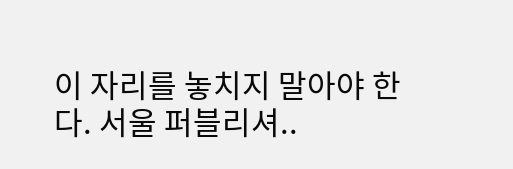이 자리를 놓치지 말아야 한다. 서울 퍼블리셔..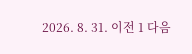2026. 8. 31. 이전 1 다음